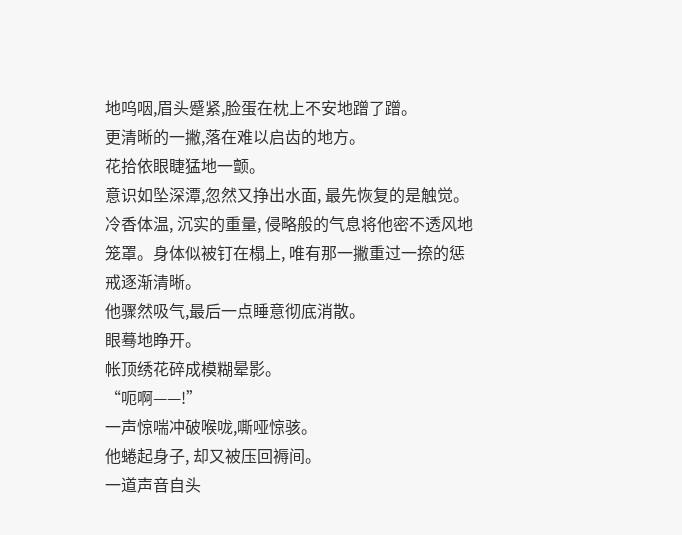地呜咽,眉头蹙紧,脸蛋在枕上不安地蹭了蹭。
更清晰的一撇,落在难以启齿的地方。
花拾依眼睫猛地一颤。
意识如坠深潭,忽然又挣出水面, 最先恢复的是触觉。冷香体温, 沉实的重量, 侵略般的气息将他密不透风地笼罩。身体似被钉在榻上, 唯有那一撇重过一捺的惩戒逐渐清晰。
他骤然吸气,最后一点睡意彻底消散。
眼蓦地睁开。
帐顶绣花碎成模糊晕影。
“呃啊——!”
一声惊喘冲破喉咙,嘶哑惊骇。
他蜷起身子, 却又被压回褥间。
一道声音自头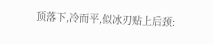顶落下,冷而平,似冰刃贴上后颈: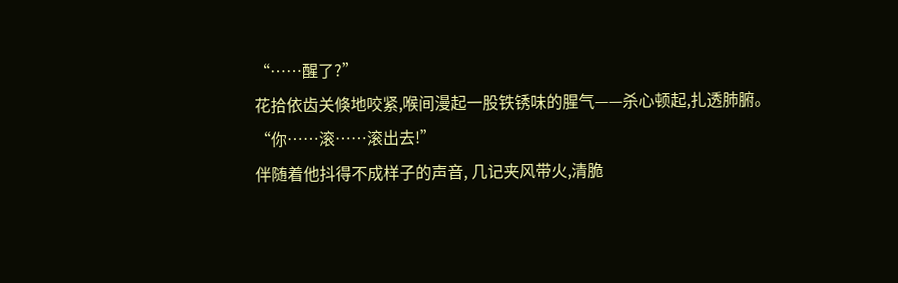“……醒了?”
花拾依齿关倏地咬紧,喉间漫起一股铁锈味的腥气——杀心顿起,扎透肺腑。
“你……滚……滚出去!”
伴随着他抖得不成样子的声音, 几记夹风带火,清脆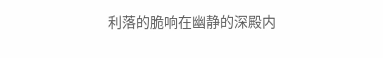利落的脆响在幽静的深殿内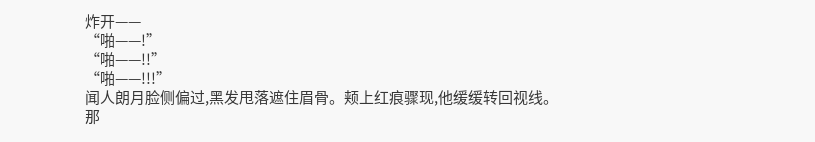炸开——
“啪——!”
“啪——!!”
“啪——!!!”
闻人朗月脸侧偏过,黑发甩落遮住眉骨。颊上红痕骤现,他缓缓转回视线。
那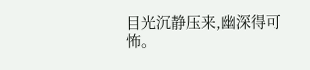目光沉静压来,幽深得可怖。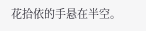花拾依的手悬在半空。